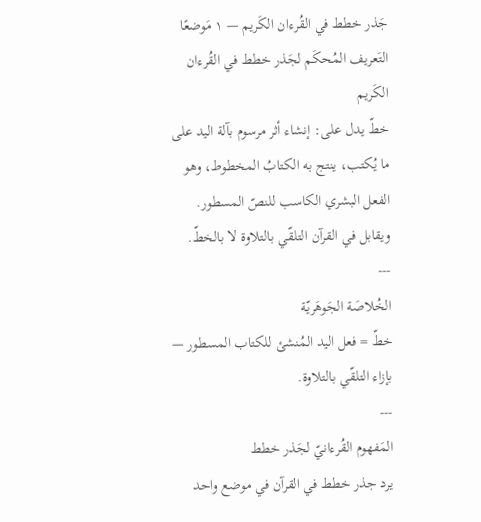جَذر خطط في القُرءان الكَريم — ١ مَوضعًا
التَعريف المُحكَم لجَذر خطط في القُرءان الكَريم
خطّ يدل على: إنشاء أثر مرسوم بآلة اليد على ما يُكتب، ينتج به الكتابُ المخطوط، وهو الفعل البشري الكاسب للنصّ المسطور. ويقابل في القرآن التلقّي بالتلاوة لا بالخطّ.
---
الخُلاصَة الجَوهَريّة
خطّ = فعل اليد المُنشئ للكتاب المسطور — بإزاء التلقّي بالتلاوة.
---
المَفهوم القُرءانيّ لجَذر خطط
يرد جذر خطط في القرآن في موضع واحد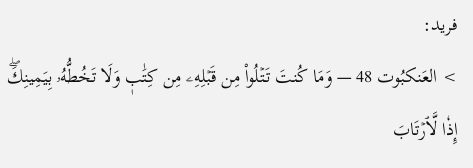فريد:
> العَنكبُوت 48 — وَمَا كُنتَ تَتۡلُواْ مِن قَبۡلِهِۦ مِن كِتَٰبٖ وَلَا تَخُطُّهُۥ بِيَمِينِكَۖ إِذٗا لَّٱرۡتَابَ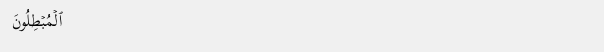ٱلۡمُبۡطِلُونَ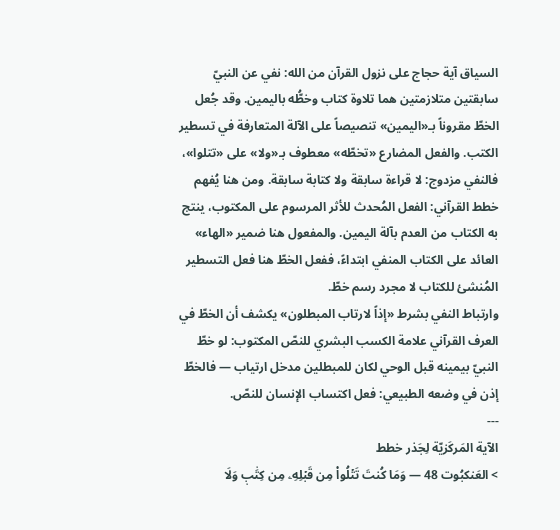السياق آية حجاج على نزول القرآن من الله: نفي عن النبيّ سابقتين متلازمتين هما تلاوة كتاب وخطُّه باليمين. وقد جُعل الخطّ مقروناً بـ«اليمين» تنصيصاً على الآلة المتعارفة في تسطير الكتب. والفعل المضارع «تخطّه» معطوف بـ«ولا» على «تتلوا»، فالنفي مزدوج: لا قراءة سابقة ولا كتابة سابقة. ومن هنا يُفهم خطط القرآني: الفعل المُحدث للأثر المرسوم على المكتوب، ينتج به الكتاب من العدم بآلة اليمين. والمفعول هنا ضمير «الهاء» العائد على الكتاب المنفي ابتداءً، ففعل الخطّ هنا فعل التسطير المُنشئ للكتاب لا مجرد رسم خطّ.
وارتباط النفي بشرط «إذاً لارتاب المبطلون» يكشف أن الخطّ في العرف القرآني علامة الكسب البشري للنصّ المكتوب: لو خطّ النبيّ بيمينه قبل الوحي لكان للمبطلين مدخل ارتياب — فالخطّ إذن في وضعه الطبيعي: فعل اكتساب الإنسان للنصّ.
---
الآية المَركَزيّة لِجَذر خطط
> العَنكبُوت 48 — وَمَا كُنتَ تَتۡلُواْ مِن قَبۡلِهِۦ مِن كِتَٰبٖ وَلَا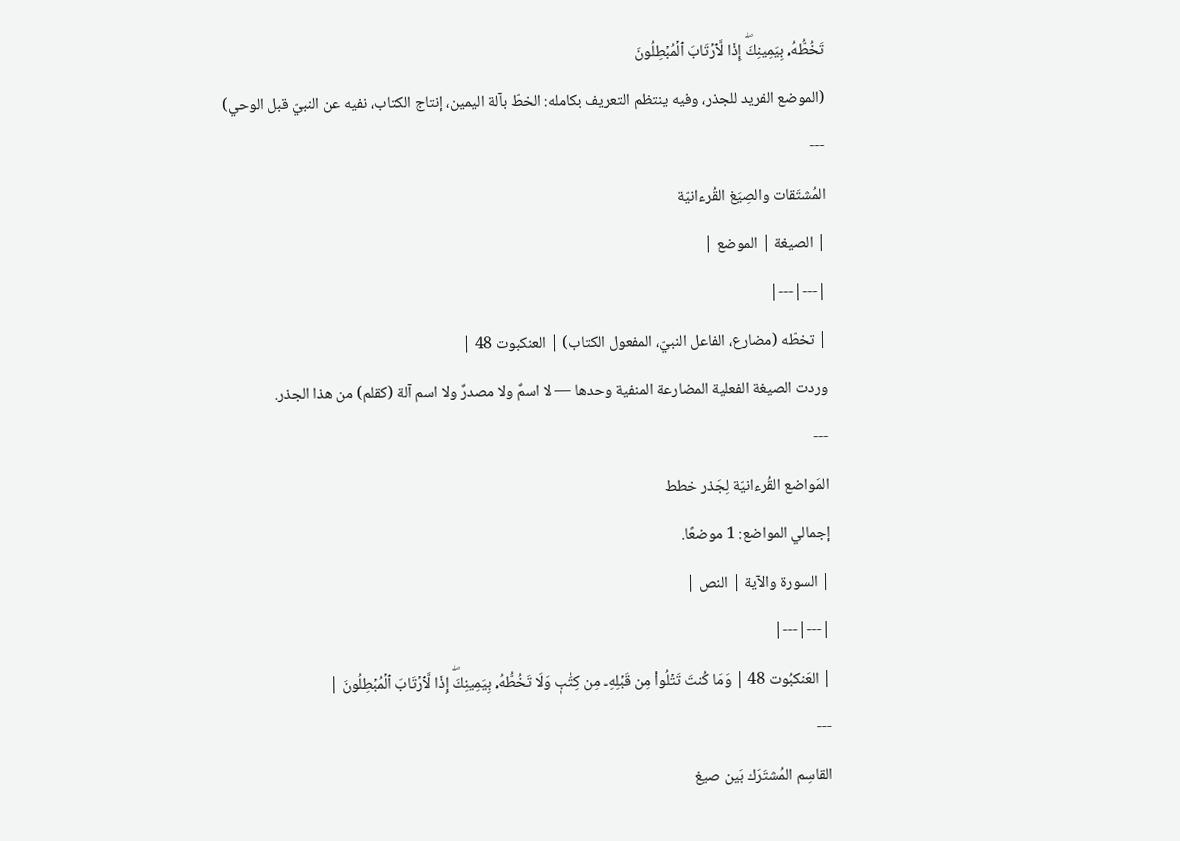تَخُطُّهُۥ بِيَمِينِكَۖ إِذٗا لَّٱرۡتَابَ ٱلۡمُبۡطِلُونَ
(الموضع الفريد للجذر، وفيه ينتظم التعريف بكامله: الخطّ بآلة اليمين، إنتاج الكتاب، نفيه عن النبيّ قبل الوحي)
---
المُشتَقات والصِيَغ القُرءانيّة
| الصيغة | الموضع |
|---|---|
| تخطّه (مضارع، الفاعل النبيّ، المفعول الكتاب) | العنكبوت 48 |
وردت الصيغة الفعلية المضارعة المنفية وحدها — لا اسمٌ ولا مصدرٌ ولا اسم آلة (كقلم) من هذا الجذر.
---
المَواضع القُرءانيّة لِجَذر خطط
إجمالي المواضع: 1 موضعًا.
| السورة والآية | النص |
|---|---|
| العَنكبُوت 48 | وَمَا كُنتَ تَتۡلُواْ مِن قَبۡلِهِۦ مِن كِتَٰبٖ وَلَا تَخُطُّهُۥ بِيَمِينِكَۖ إِذٗا لَّٱرۡتَابَ ٱلۡمُبۡطِلُونَ |
---
القاسِم المُشتَرَك بَين صيغ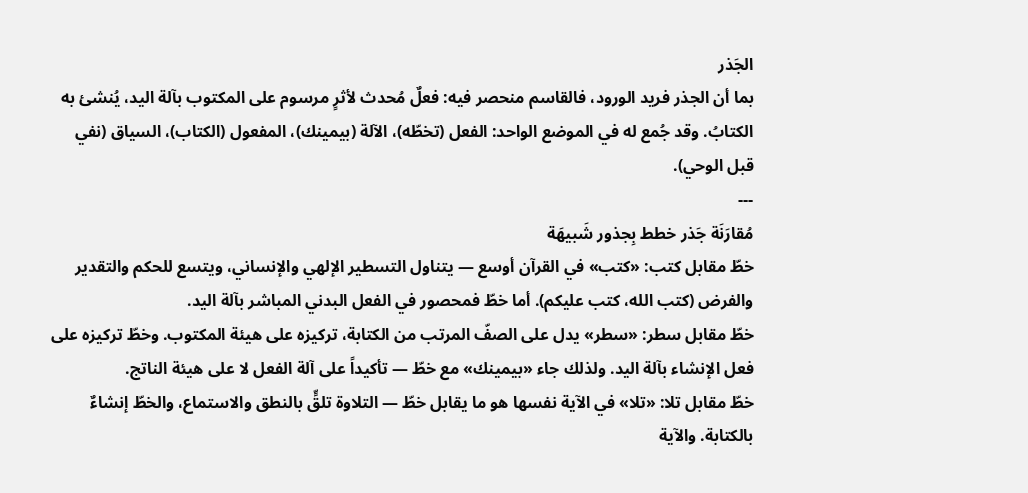الجَذر
بما أن الجذر فريد الورود، فالقاسم منحصر فيه: فعلٌ مُحدث لأثرٍ مرسوم على المكتوب بآلة اليد، يُنشئ به الكتابُ. وقد جُمع له في الموضع الواحد: الفعل (تخطّه)، الآلة (بيمينك)، المفعول (الكتاب)، السياق (نفي قبل الوحي).
---
مُقارَنَة جَذر خطط بِجذور شَبيهَة
خطّ مقابل كتب: «كتب» في القرآن أوسع — يتناول التسطير الإلهي والإنساني، ويتسع للحكم والتقدير والفرض (كتب الله، كتب عليكم). أما خطّ فمحصور في الفعل البدني المباشر بآلة اليد.
خطّ مقابل سطر: «سطر» يدل على الصفّ المرتب من الكتابة، تركيزه على هيئة المكتوب. وخطّ تركيزه على فعل الإنشاء بآلة اليد. ولذلك جاء «بيمينك» مع خطّ — تأكيداً على آلة الفعل لا على هيئة الناتج.
خطّ مقابل تلا: «تلا» في الآية نفسها هو ما يقابل خطّ — التلاوة تلقٍّ بالنطق والاستماع، والخطّ إنشاءٌ بالكتابة. والآية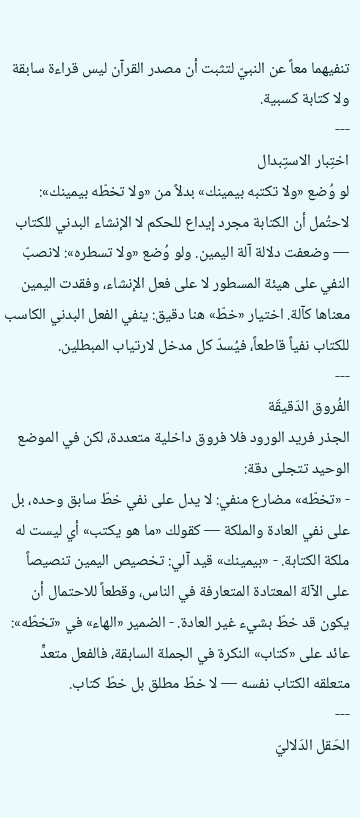تنفيهما معاً عن النبيّ لتثبت أن مصدر القرآن ليس قراءة سابقة ولا كتابة كسبية.
---
اختِبار الاستِبدال
لو وُضع «ولا تكتبه بيمينك» بدلاً من «ولا تخطّه بيمينك»: لاحتُمل أن الكتابة مجرد إيداع للحكم لا الإنشاء البدني للكتاب — وضعفت دلالة آلة اليمين. ولو وُضع «ولا تسطره»: لانصبّ النفي على هيئة المسطور لا على فعل الإنشاء، وفقدت اليمين معناها كآلة. اختيار «خطّ» هنا دقيق: ينفي الفعل البدني الكاسب للكتاب نفياً قاطعاً، فيُسدّ كل مدخل لارتياب المبطلين.
---
الفُروق الدَقيقَة
الجذر فريد الورود فلا فروق داخلية متعددة، لكن في الموضع الوحيد تتجلى دقة:
- «تخطّه» مضارع منفي: لا يدل على نفي خطّ سابق وحده، بل على نفي العادة والملكة — كقولك «ما هو يكتب» أي ليست له ملكة الكتابة. - «بيمينك» قيد آلي: تخصيص اليمين تنصيصاً على الآلة المعتادة المتعارفة في الناس، وقطعاً للاحتمال أن يكون قد خطّ بشيء غير العادة. - الضمير «الهاء» في «تخطّه»: عائد على «كتاب» النكرة في الجملة السابقة، فالفعل متعدٍّ متعلقه الكتاب نفسه — لا خطّ مطلق بل خطّ كتاب.
---
الحَقل الدَلاليّ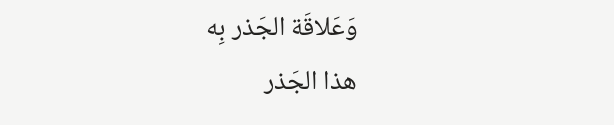وَعَلاقَة الجَذر بِه
هذا الجَذر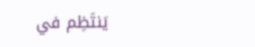يَنتَظِم في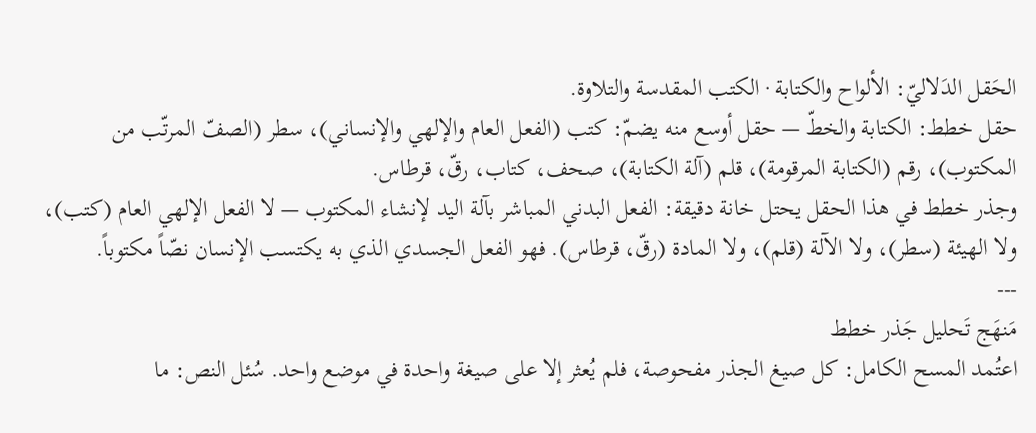الحَقل الدَلاليّ: الألواح والكتابة · الكتب المقدسة والتلاوة.
حقل خطط: الكتابة والخطّ — حقل أوسع منه يضمّ: كتب (الفعل العام والإلهي والإنساني)، سطر (الصفّ المرتّب من المكتوب)، رقم (الكتابة المرقومة)، قلم (آلة الكتابة)، صحف، كتاب، رقّ، قرطاس.
وجذر خطط في هذا الحقل يحتل خانة دقيقة: الفعل البدني المباشر بآلة اليد لإنشاء المكتوب — لا الفعل الإلهي العام (كتب)، ولا الهيئة (سطر)، ولا الآلة (قلم)، ولا المادة (رقّ، قرطاس). فهو الفعل الجسدي الذي به يكتسب الإنسان نصّاً مكتوباً.
---
مَنهَج تَحليل جَذر خطط
اعتُمد المسح الكامل: كل صيغ الجذر مفحوصة، فلم يُعثر إلا على صيغة واحدة في موضع واحد. سُئل النص: ما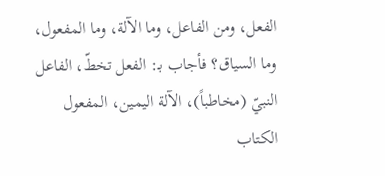الفعل، ومن الفاعل، وما الآلة، وما المفعول، وما السياق؟ فأجاب بـ: الفعل تخطّ، الفاعل النبيّ (مخاطباً)، الآلة اليمين، المفعول الكتاب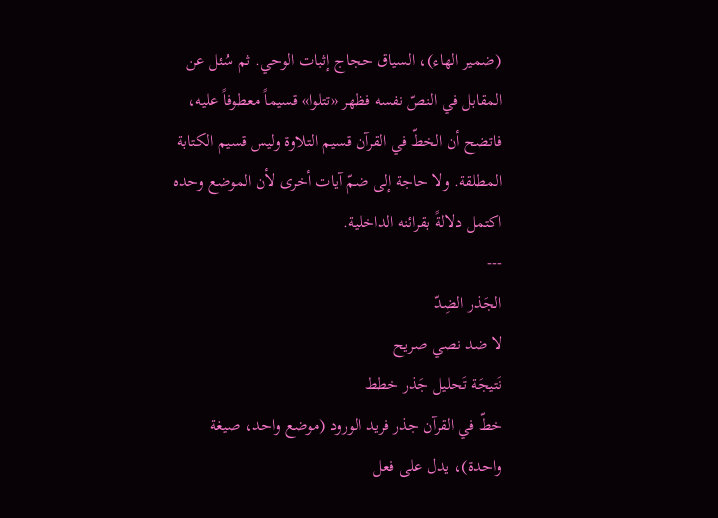(ضمير الهاء)، السياق حجاج إثبات الوحي. ثم سُئل عن المقابل في النصّ نفسه فظهر «تتلوا» قسيماً معطوفاً عليه، فاتضح أن الخطّ في القرآن قسيم التلاوة وليس قسيم الكتابة المطلقة. ولا حاجة إلى ضمّ آيات أخرى لأن الموضع وحده اكتمل دلالةً بقرائنه الداخلية.
---
الجَذر الضِدّ
لا ضد نصي صريح
نَتيجَة تَحليل جَذر خطط
خطّ في القرآن جذر فريد الورود (موضع واحد، صيغة واحدة)، يدل على فعل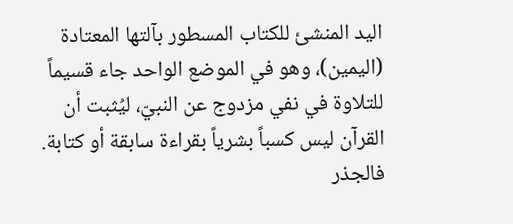اليد المنشئ للكتاب المسطور بآلتها المعتادة (اليمين)، وهو في الموضع الواحد جاء قسيماً للتلاوة في نفي مزدوج عن النبيّ، ليُثبت أن القرآن ليس كسباً بشرياً بقراءة سابقة أو كتابة. فالجذر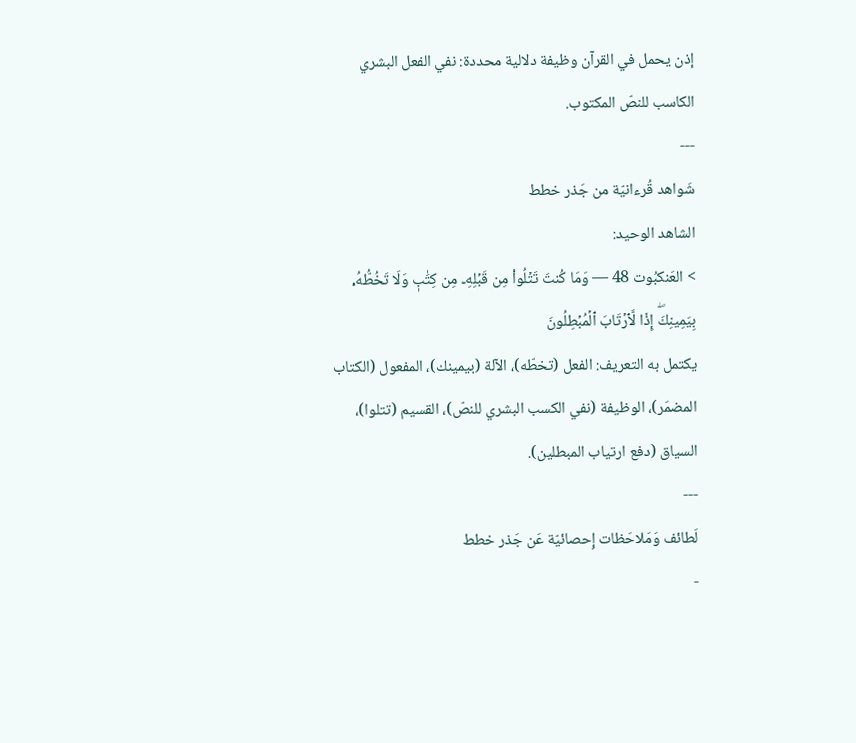إذن يحمل في القرآن وظيفة دلالية محددة: نفي الفعل البشري الكاسب للنصّ المكتوب.
---
شَواهد قُرءانيّة من جَذر خطط
الشاهد الوحيد:
> العَنكبُوت 48 — وَمَا كُنتَ تَتۡلُواْ مِن قَبۡلِهِۦ مِن كِتَٰبٖ وَلَا تَخُطُّهُۥ بِيَمِينِكَۖ إِذٗا لَّٱرۡتَابَ ٱلۡمُبۡطِلُونَ
يكتمل به التعريف: الفعل (تخطّه)، الآلة (بيمينك)، المفعول (الكتاب المضمَر)، الوظيفة (نفي الكسب البشري للنصّ)، القسيم (تتلوا)، السياق (دفع ارتياب المبطلين).
---
لَطائف وَمَلاحَظات إِحصائيّة عَن جَذر خطط
-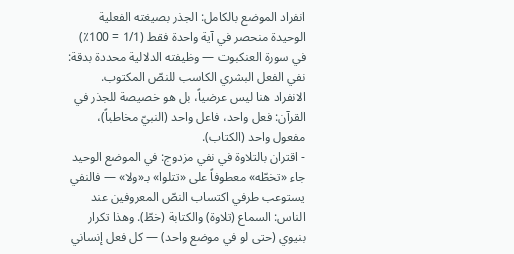انفراد الموضع بالكامل: الجذر بصيغته الفعلية الوحيدة منحصر في آية واحدة فقط (1/1 = 100٪) في سورة العنكبوت — وظيفته الدلالية محددة بدقة: نفي الفعل البشري الكاسب للنصّ المكتوب. الانفراد هنا ليس عرضياً، بل هو خصيصة للجذر في القرآن: فعل واحد، فاعل واحد (النبيّ مخاطباً)، مفعول واحد (الكتاب).
- اقتران بالتلاوة في نفي مزدوج: في الموضع الوحيد جاء «تخطّه» معطوفاً على «تتلوا» بـ«ولا» — فالنفي يستوعب طرفي اكتساب النصّ المعروفين عند الناس: السماع (تلاوة) والكتابة (خطّ). وهذا تكرار بنيوي (حتى لو في موضع واحد) — كل فعل إنساني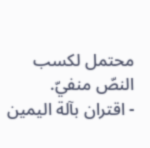محتمل لكسب النصّ منفيّ.
- اقتران بآلة اليمين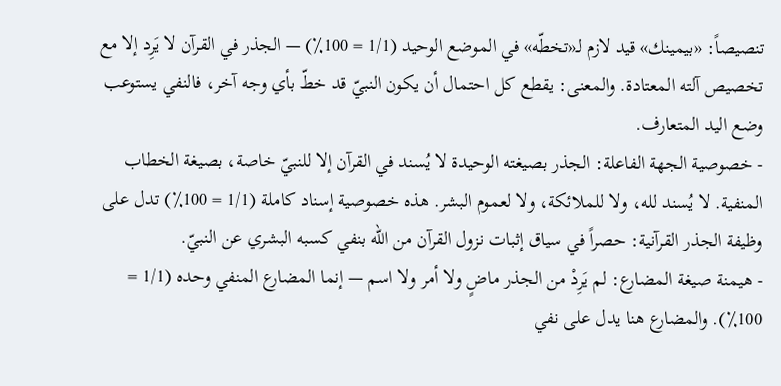تنصيصاً: «بيمينك» قيد لازم لـ«تخطّه» في الموضع الوحيد (1/1 = 100٪) — الجذر في القرآن لا يَرِد إلا مع تخصيص آلته المعتادة. والمعنى: يقطع كل احتمال أن يكون النبيّ قد خطّ بأي وجه آخر، فالنفي يستوعب وضع اليد المتعارف.
- خصوصية الجهة الفاعلة: الجذر بصيغته الوحيدة لا يُسند في القرآن إلا للنبيّ خاصة، بصيغة الخطاب المنفية. لا يُسند لله، ولا للملائكة، ولا لعموم البشر. هذه خصوصية إسناد كاملة (1/1 = 100٪) تدل على وظيفة الجذر القرآنية: حصراً في سياق إثبات نزول القرآن من الله بنفي كسبه البشري عن النبيّ.
- هيمنة صيغة المضارع: لم يَرِدْ من الجذر ماضٍ ولا أمر ولا اسم — إنما المضارع المنفي وحده (1/1 = 100٪). والمضارع هنا يدل على نفي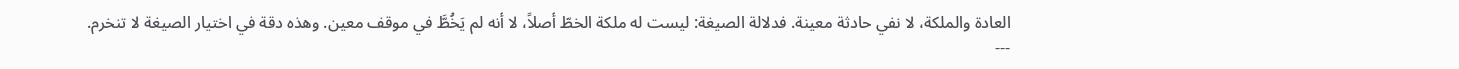العادة والملكة، لا نفي حادثة معينة. فدلالة الصيغة: ليست له ملكة الخطّ أصلاً، لا أنه لم يَخُطَّ في موقف معين. وهذه دقة في اختيار الصيغة لا تنخرم.
---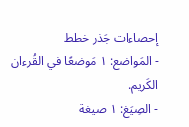إحصاءات جَذر خطط
- المَواضع: ١ مَوضعًا في القُرءان الكَريم.
- الصِيَغ: ١ صيغة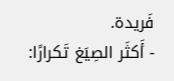فَريدة.
- أَكثَر الصِيَغ تَكرارًا: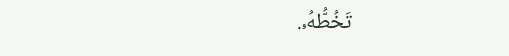تَخُطُّهُۥ.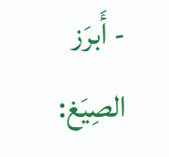- أَبرَز الصِيَغ: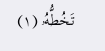تَخُطُّهُۥ (١)